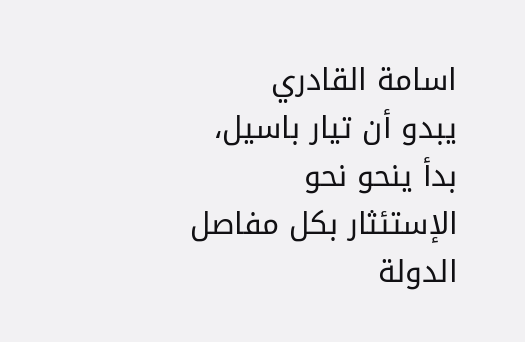اسامة القادري
يبدو أن تيار باسيل، بدأ ينحو نحو الإستئثار بكل مفاصل الدولة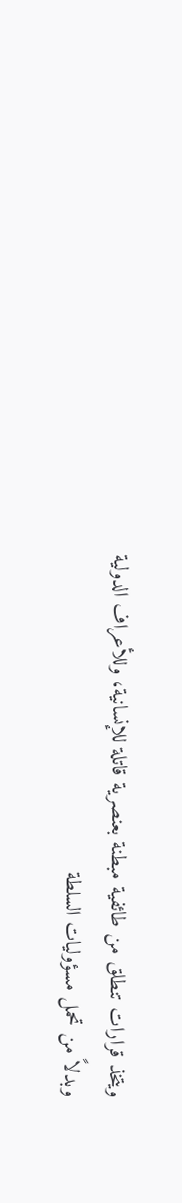ويتخذ قرارات تنطلق من طائفية مبطنة بعنصرية قاتلة للإنسانية، وللأعراف الدولية وبدلاً من تحمل مسؤوليات السلطة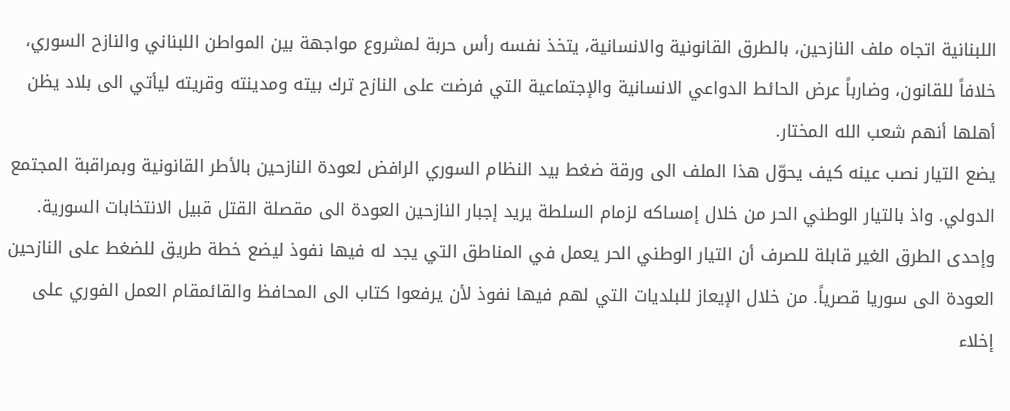اللبنانية اتجاه ملف النازحين، بالطرق القانونية والانسانية، يتخذ نفسه رأس حربة لمشروع مواجهة بين المواطن اللبناني والنازح السوري، خلافاً للقانون، وضارباً عرض الحائط الدواعي الانسانية والإجتماعية التي فرضت على النازح ترك بيته ومدينته وقريته ليأتي الى بلاد يظن أهلها أنهم شعب الله المختار.
يضع التيار نصب عينه كيف يحوّل هذا الملف الى ورقة ضغط بيد النظام السوري الرافض لعودة النازحين بالأطر القانونية وبمراقبة المجتمع الدولي. واذ بالتيار الوطني الحر من خلال إمساكه لزمام السلطة يريد إجبار النازحين العودة الى مقصلة القتل قبيل الانتخابات السورية.
وإحدى الطرق الغير قابلة للصرف أن التيار الوطني الحر يعمل في المناطق التي يجد له فيها نفوذ ليضع خطة طريق للضغط على النازحين العودة الى سوريا قصرياً. من خلال الإيعاز للبلديات التي لهم فيها نفوذ لأن يرفعوا كتاب الى المحافظ والقائمقام العمل الفوري على إخلاء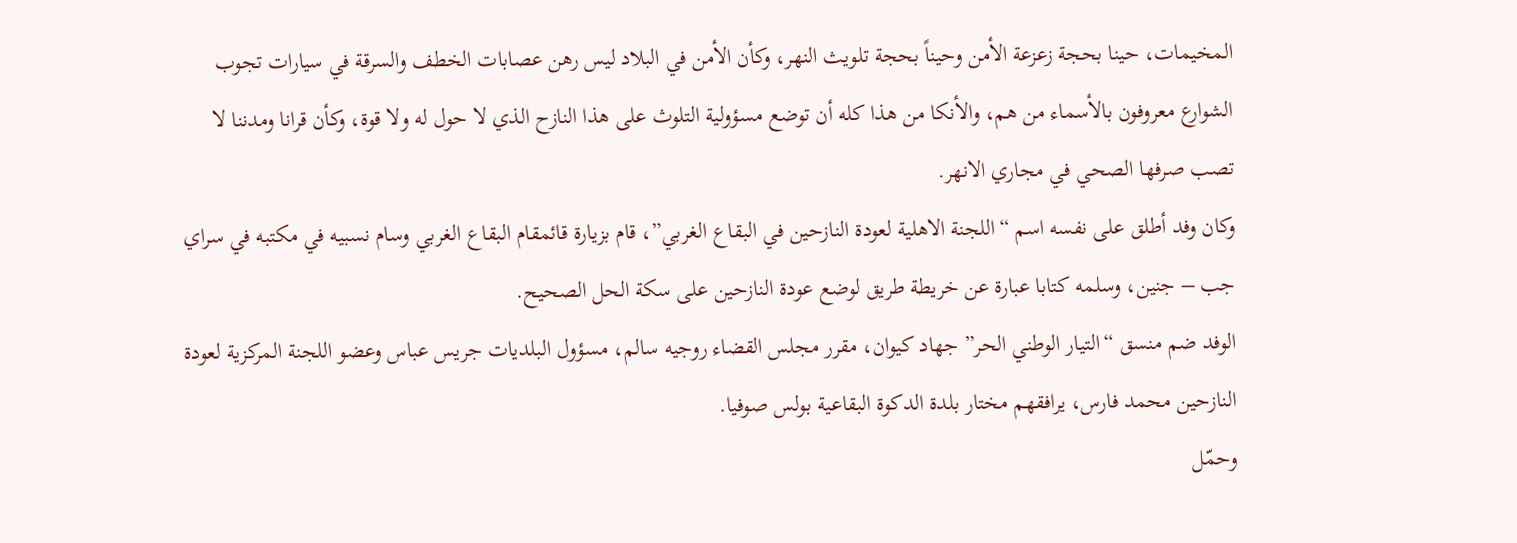المخيمات، حينا بحجة زعزعة الأمن وحيناً بحجة تلويث النهر، وكأن الأمن في البلاد ليس رهن عصابات الخطف والسرقة في سيارات تجوب الشوارع معروفون بالأسماء من هم، والأنكا من هذا كله أن توضع مسؤولية التلوث على هذا النازح الذي لا حول له ولا قوة، وكأن قرانا ومدننا لا تصب صرفها الصحي في مجاري الانهر.
وكان وفد أطلق على نفسه اسم “اللجنة الاهلية لعودة النازحين في البقاع الغربي”، قام بزيارة قائمقام البقاع الغربي وسام نسبيه في مكتبه في سراي جب – جنين، وسلمه كتابا عبارة عن خريطة طريق لوضع عودة النازحين على سكة الحل الصحيح.
الوفد ضم منسق “التيار الوطني الحر” جهاد كيوان، مقرر مجلس القضاء روجيه سالم، مسؤول البلديات جريس عباس وعضو اللجنة المركزية لعودة النازحين محمد فارس، يرافقهم مختار بلدة الدكوة البقاعية بولس صوفيا.
وحمّل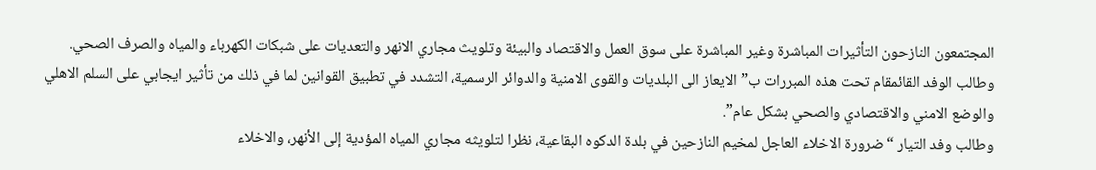المجتمعون النازحون التأثيرات المباشرة وغير المباشرة على سوق العمل والاقتصاد والبيئة وتلويث مجاري الانهر والتعديات على شبكات الكهرباء والمياه والصرف الصحي.
وطالب الوفد القائمقام تحت هذه المبررات ب”الايعاز الى البلديات والقوى الامنية والدوائر الرسمية، التشدد في تطبيق القوانين لما في ذلك من تأثير ايجابي على السلم الاهلي والوضع الامني والاقتصادي والصحي بشكل عام”.
وطالب وفد التيار “ضرورة الاخلاء العاجل لمخيم النازحين في بلدة الدكوه البقاعية، نظرا لتلويثه مجاري المياه المؤدية إلى الأنهر، والاخلاء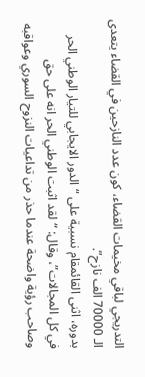التدريجي لباقي مخيمات القضاء، كون عدد النازحين في القضاء يتعدى الـ 70000 الف نازح”.
بدوره، اثنى القائمقام نسبية على “الدور الايجابي للتيار الوطني الحر في كل المجالات”، وقال: “لقد اثبت الوطني الحر انه على حق وصاحب رؤية واضحة عندما حذر من تداعيات النزوح السوري وعواقبه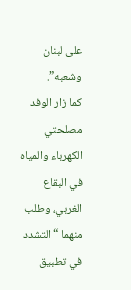على لبنان وشعبه”.
كما زار الوفد مصلحتي الكهرباء والمياه في البقاع الغربي، وطلب منهما “التشدد في تطبيق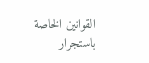القوانين الخاصة باستجرار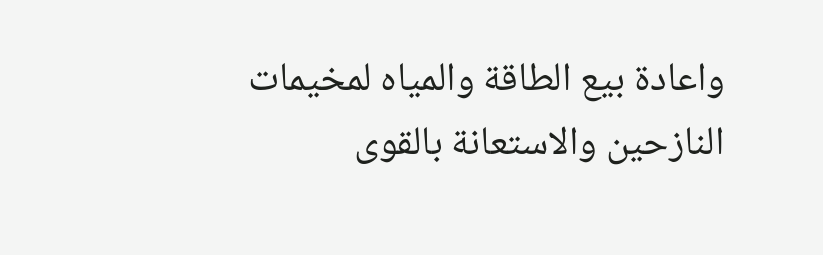واعادة بيع الطاقة والمياه لمخيمات النازحين والاستعانة بالقوى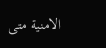الامنية متى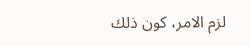لزم الامر، كون ذلك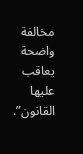مخالفة واضحة يعاقب عليها القانون”.